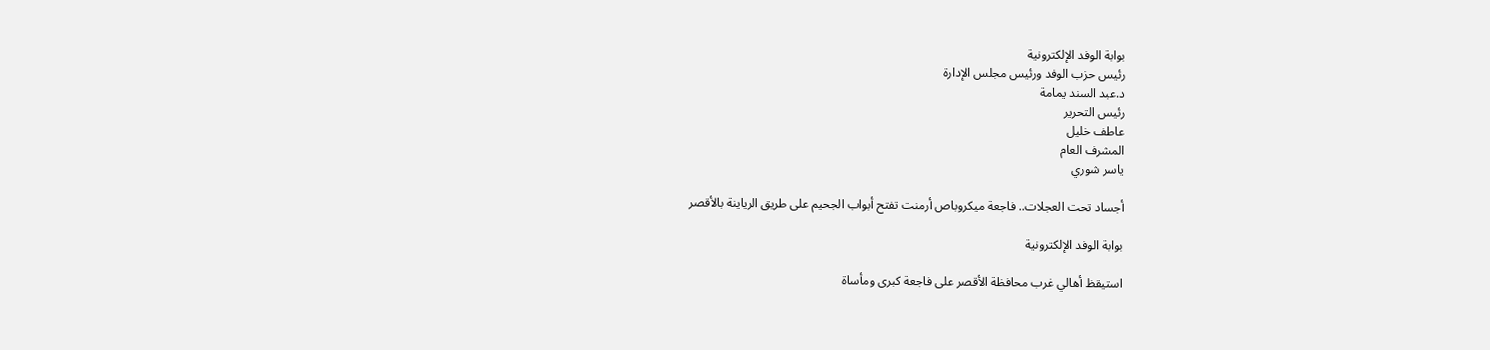بوابة الوفد الإلكترونية
رئيس حزب الوفد ورئيس مجلس الإدارة
د.عبد السند يمامة
رئيس التحرير
عاطف خليل
المشرف العام
ياسر شوري

أجساد تحت العجلات.. فاجعة ميكروباص أرمنت تفتح أبواب الجحيم على طريق الرياينة بالأقصر

بوابة الوفد الإلكترونية

استيقظ أهالي غرب محافظة الأقصر على فاجعة كبرى ومأساة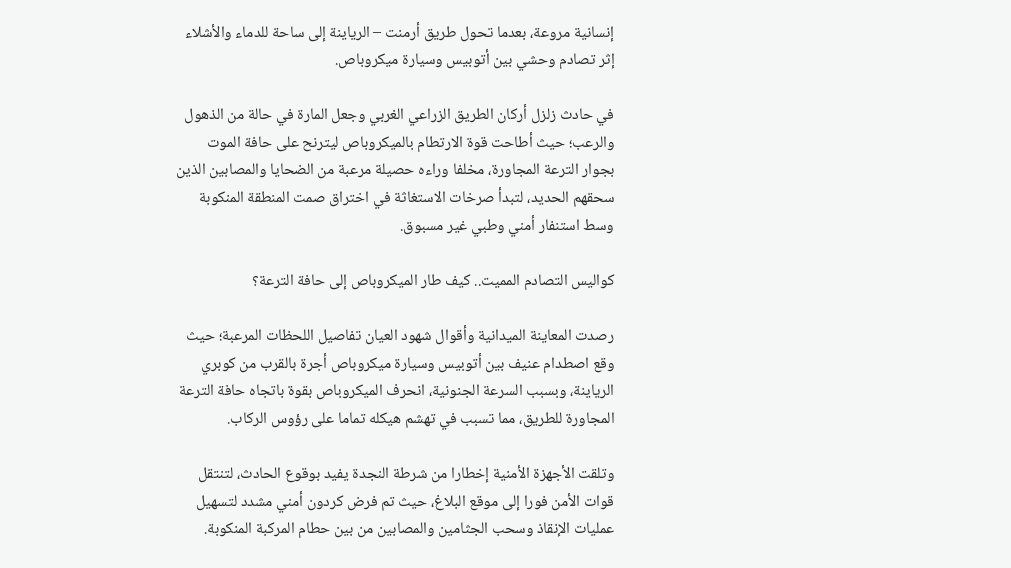إنسانية مروعة، بعدما تحول طريق أرمنت – الرياينة إلى ساحة للدماء والأشلاء إثر تصادم وحشي بين أتوبيس وسيارة ميكروباص.

في حادث زلزل أركان الطريق الزراعي الغربي وجعل المارة في حالة من الذهول والرعب؛ حيث أطاحت قوة الارتطام بالميكروباص ليترنح على حافة الموت بجوار الترعة المجاورة، مخلفا وراءه حصيلة مرعبة من الضحايا والمصابين الذين سحقهم الحديد، لتبدأ صرخات الاستغاثة في اختراق صمت المنطقة المنكوبة وسط استنفار أمني وطبي غير مسبوق.

كواليس التصادم المميت.. كيف طار الميكروباص إلى حافة الترعة؟

رصدت المعاينة الميدانية وأقوال شهود العيان تفاصيل اللحظات المرعبة؛ حيث وقع اصطدام عنيف بين أتوبيس وسيارة ميكروباص أجرة بالقرب من كوبري الرياينة، وبسبب السرعة الجنونية، انحرف الميكروباص بقوة باتجاه حافة الترعة المجاورة للطريق، مما تسبب في تهشم هيكله تماما على رؤوس الركاب.

وتلقت الأجهزة الأمنية إخطارا من شرطة النجدة يفيد بوقوع الحادث، لتنتقل قوات الأمن فورا إلى موقع البلاغ، حيث تم فرض كردون أمني مشدد لتسهيل عمليات الإنقاذ وسحب الجثامين والمصابين من بين حطام المركبة المنكوبة.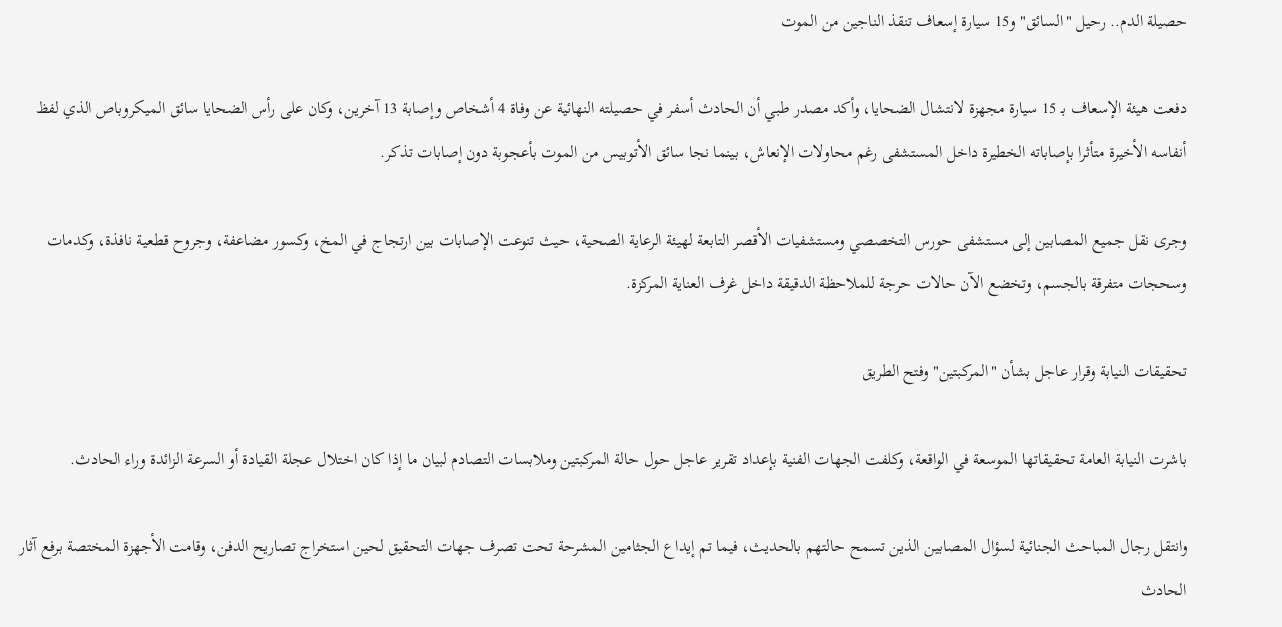حصيلة الدم.. رحيل "السائق" و15 سيارة إسعاف تنقذ الناجين من الموت

دفعت هيئة الإسعاف بـ 15 سيارة مجهزة لانتشال الضحايا، وأكد مصدر طبي أن الحادث أسفر في حصيلته النهائية عن وفاة 4 أشخاص وإصابة 13 آخرين، وكان على رأس الضحايا سائق الميكروباص الذي لفظ أنفاسه الأخيرة متأثرا بإصاباته الخطيرة داخل المستشفى رغم محاولات الإنعاش، بينما نجا سائق الأتوبيس من الموت بأعجوبة دون إصابات تذكر.

وجرى نقل جميع المصابين إلى مستشفى حورس التخصصي ومستشفيات الأقصر التابعة لهيئة الرعاية الصحية، حيث تنوعت الإصابات بين ارتجاج في المخ، وكسور مضاعفة، وجروح قطعية نافذة، وكدمات وسحجات متفرقة بالجسم، وتخضع الآن حالات حرجة للملاحظة الدقيقة داخل غرف العناية المركزة.

تحقيقات النيابة وقرار عاجل بشأن "المركبتين" وفتح الطريق

باشرت النيابة العامة تحقيقاتها الموسعة في الواقعة، وكلفت الجهات الفنية بإعداد تقرير عاجل حول حالة المركبتين وملابسات التصادم لبيان ما إذا كان اختلال عجلة القيادة أو السرعة الزائدة وراء الحادث.

وانتقل رجال المباحث الجنائية لسؤال المصابين الذين تسمح حالتهم بالحديث، فيما تم إيداع الجثامين المشرحة تحت تصرف جهات التحقيق لحين استخراج تصاريح الدفن، وقامت الأجهزة المختصة برفع آثار الحادث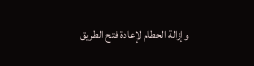وإزالة الحطام لإعادة فتح الطريق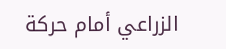الزراعي أمام حركة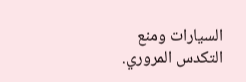السيارات ومنع التكدس المروري.